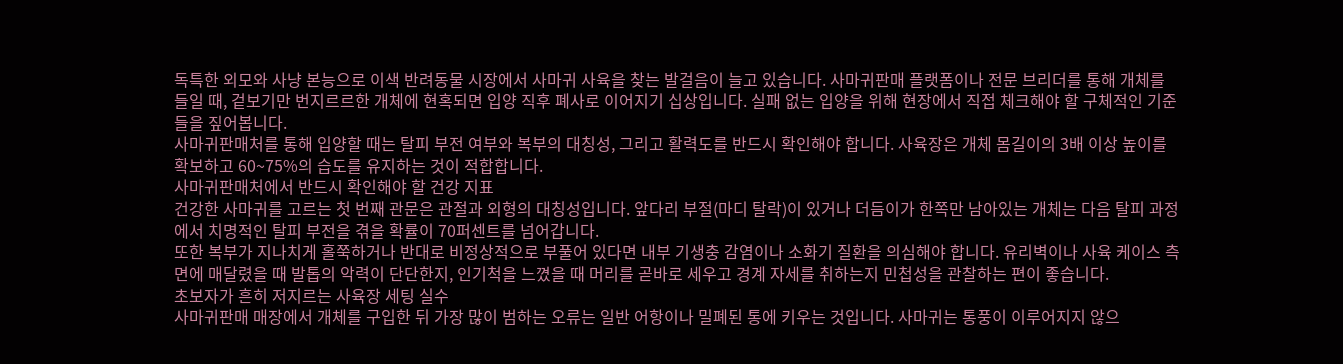독특한 외모와 사냥 본능으로 이색 반려동물 시장에서 사마귀 사육을 찾는 발걸음이 늘고 있습니다. 사마귀판매 플랫폼이나 전문 브리더를 통해 개체를 들일 때, 겉보기만 번지르르한 개체에 현혹되면 입양 직후 폐사로 이어지기 십상입니다. 실패 없는 입양을 위해 현장에서 직접 체크해야 할 구체적인 기준들을 짚어봅니다.
사마귀판매처를 통해 입양할 때는 탈피 부전 여부와 복부의 대칭성, 그리고 활력도를 반드시 확인해야 합니다. 사육장은 개체 몸길이의 3배 이상 높이를 확보하고 60~75%의 습도를 유지하는 것이 적합합니다.
사마귀판매처에서 반드시 확인해야 할 건강 지표
건강한 사마귀를 고르는 첫 번째 관문은 관절과 외형의 대칭성입니다. 앞다리 부절(마디 탈락)이 있거나 더듬이가 한쪽만 남아있는 개체는 다음 탈피 과정에서 치명적인 탈피 부전을 겪을 확률이 70퍼센트를 넘어갑니다.
또한 복부가 지나치게 홀쭉하거나 반대로 비정상적으로 부풀어 있다면 내부 기생충 감염이나 소화기 질환을 의심해야 합니다. 유리벽이나 사육 케이스 측면에 매달렸을 때 발톱의 악력이 단단한지, 인기척을 느꼈을 때 머리를 곧바로 세우고 경계 자세를 취하는지 민첩성을 관찰하는 편이 좋습니다.
초보자가 흔히 저지르는 사육장 세팅 실수
사마귀판매 매장에서 개체를 구입한 뒤 가장 많이 범하는 오류는 일반 어항이나 밀폐된 통에 키우는 것입니다. 사마귀는 통풍이 이루어지지 않으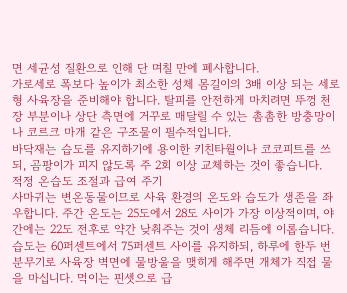면 세균성 질환으로 인해 단 며칠 만에 폐사합니다.
가로세로 폭보다 높이가 최소한 성체 몸길이의 3배 이상 되는 세로형 사육장을 준비해야 합니다. 탈피를 안전하게 마치려면 뚜껑 천장 부분이나 상단 측면에 거꾸로 매달릴 수 있는 촘촘한 방충망이나 코르크 마개 같은 구조물이 필수적입니다.
바닥재는 습도를 유지하기에 용이한 키친타월이나 코코피트를 쓰되, 곰팡이가 피지 않도록 주 2회 이상 교체하는 것이 좋습니다.
적정 온습도 조절과 급여 주기
사마귀는 변온동물이므로 사육 환경의 온도와 습도가 생존을 좌우합니다. 주간 온도는 25도에서 28도 사이가 가장 이상적이며, 야간에는 22도 전후로 약간 낮춰주는 것이 생체 리듬에 이롭습니다.
습도는 60퍼센트에서 75퍼센트 사이를 유지하되, 하루에 한두 번 분무기로 사육장 벽면에 물방울을 맺히게 해주면 개체가 직접 물을 마십니다. 먹이는 핀셋으로 급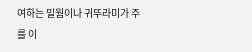여하는 밀웜이나 귀뚜라미가 주를 이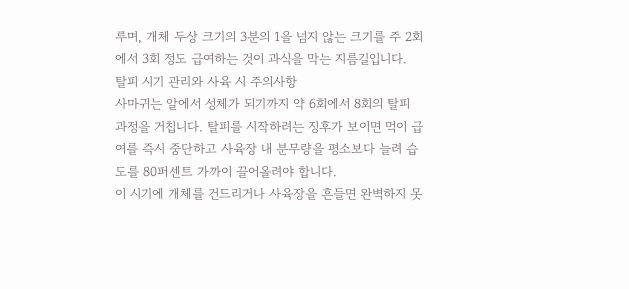루며, 개체 두상 크기의 3분의 1을 넘지 않는 크기를 주 2회에서 3회 정도 급여하는 것이 과식을 막는 지름길입니다.
탈피 시기 관리와 사육 시 주의사항
사마귀는 알에서 성체가 되기까지 약 6회에서 8회의 탈피 과정을 거칩니다. 탈피를 시작하려는 징후가 보이면 먹이 급여를 즉시 중단하고 사육장 내 분무량을 평소보다 늘려 습도를 80퍼센트 가까이 끌어올려야 합니다.
이 시기에 개체를 건드리거나 사육장을 흔들면 완벽하지 못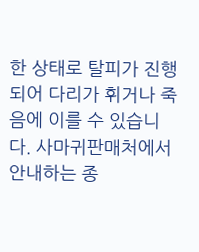한 상태로 탈피가 진행되어 다리가 휘거나 죽음에 이를 수 있습니다. 사마귀판매처에서 안내하는 종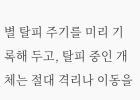별 탈피 주기를 미리 기록해 두고, 탈피 중인 개체는 절대 격리나 이동을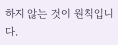하지 않는 것이 원칙입니다.